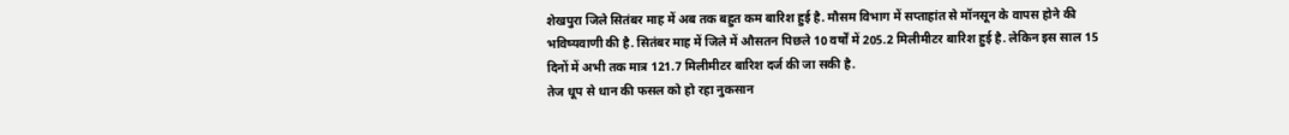शेखपुरा जिले सितंबर माह में अब तक बहुत कम बारिश हुई है. मौसम विभाग में सप्ताहांत से मॉनसून के वापस होने की भविष्यवाणी की है. सितंबर माह में जिले में औसतन पिछले 10 वर्षों में 205.2 मिलीमीटर बारिश हुई है. लेकिन इस साल 15 दिनों में अभी तक मात्र 121.7 मिलीमीटर बारिश दर्ज की जा सकी है.
तेज धूप से धान की फसल को हो रहा नुकसान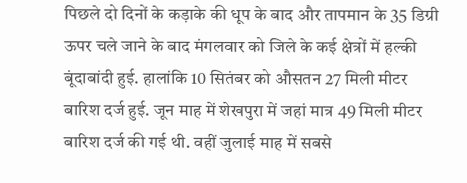पिछले दो दिनों के कड़ाके की धूप के बाद और तापमान के 35 डिग्री ऊपर चले जाने के बाद मंगलवार को जिले के कई क्षेत्रों में हल्की बूंदाबांदी हुई. हालांकि 10 सितंबर को औसतन 27 मिली मीटर बारिश दर्ज हुई. जून माह में शेखपुरा में जहां मात्र 49 मिली मीटर बारिश दर्ज की गई थी. वहीं जुलाई माह में सबसे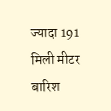ज्यादा 191 मिली मीटर बारिश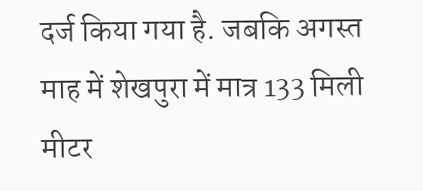दर्ज किया गया है. जबकि अगस्त माह में शेखपुरा में मात्र 133 मिली मीटर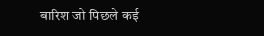बारिश जो पिछले कई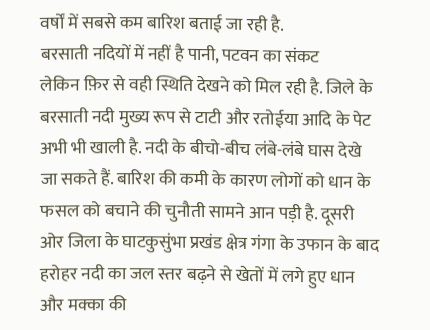वर्षों में सबसे कम बारिश बताई जा रही है.
बरसाती नदियों में नहीं है पानी, पटवन का संकट
लेकिन फ़िर से वही स्थिति देखने को मिल रही है. जिले के बरसाती नदी मुख्य रूप से टाटी और रतोईया आदि के पेट अभी भी खाली है. नदी के बीचो-बीच लंबे-लंबे घास देखे जा सकते हैं. बारिश की कमी के कारण लोगों को धान के फसल को बचाने की चुनौती सामने आन पड़ी है. दूसरी ओर जिला के घाटकुसुंभा प्रखंड क्षेत्र गंगा के उफान के बाद हरोहर नदी का जल स्तर बढ़ने से खेतों में लगे हुए धान और मक्का की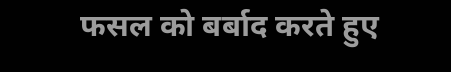फसल को बर्बाद करते हुए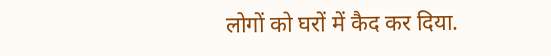लोगों को घरों में कैद कर दिया.